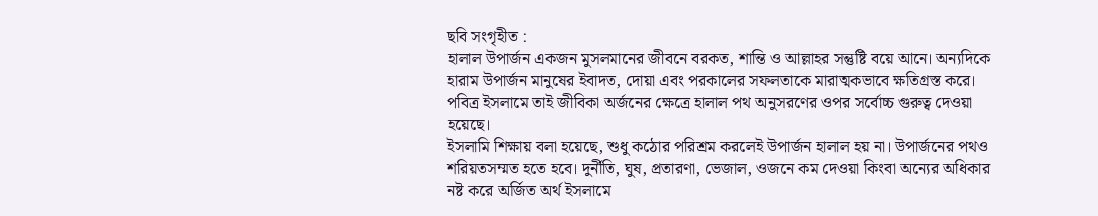ছবি সংগৃহীত :
হালাল উপার্জন একজন মুসলমানের জীবনে বরকত, শান্তি ও আল্লাহর সন্তুষ্টি বয়ে আনে। অন্যদিকে হারাম উপার্জন মানুষের ইবাদত, দোয়া এবং পরকালের সফলতাকে মারাত্মকভাবে ক্ষতিগ্রস্ত করে। পবিত্র ইসলামে তাই জীবিকা অর্জনের ক্ষেত্রে হালাল পথ অনুসরণের ওপর সর্বোচ্চ গুরুত্ব দেওয়া হয়েছে।
ইসলামি শিক্ষায় বলা হয়েছে, শুধু কঠোর পরিশ্রম করলেই উপার্জন হালাল হয় না। উপার্জনের পথও শরিয়তসম্মত হতে হবে। দুর্নীতি, ঘুষ, প্রতারণা, ভেজাল, ওজনে কম দেওয়া কিংবা অন্যের অধিকার নষ্ট করে অর্জিত অর্থ ইসলামে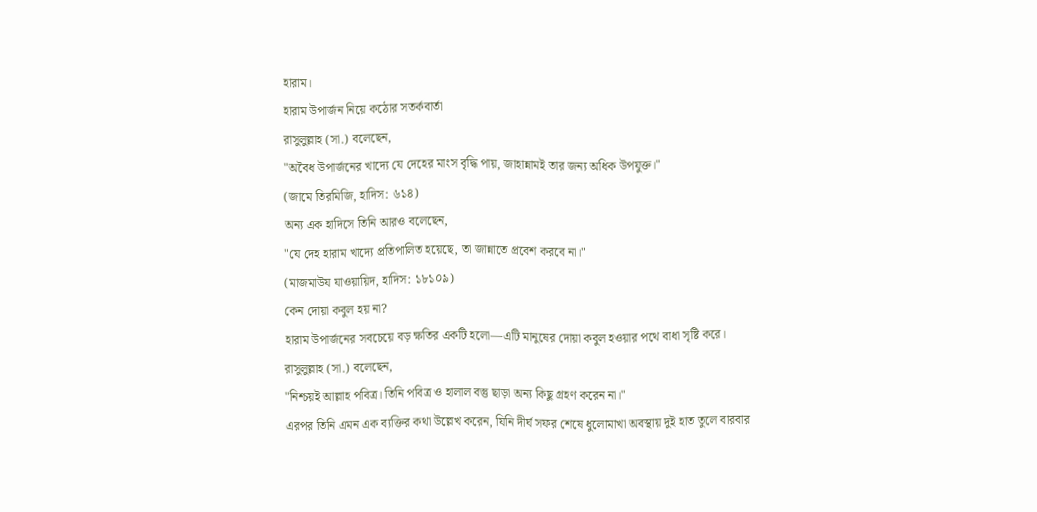হারাম।
হারাম উপার্জন নিয়ে কঠোর সতর্কবার্তা
রাসুলুল্লাহ (সা.) বলেছেন,
"অবৈধ উপার্জনের খাদ্যে যে দেহের মাংস বৃদ্ধি পায়, জাহান্নামই তার জন্য অধিক উপযুক্ত।"
(জামে তিরমিজি, হাদিস: ৬১৪)
অন্য এক হাদিসে তিনি আরও বলেছেন,
"যে দেহ হারাম খাদ্যে প্রতিপালিত হয়েছে, তা জান্নাতে প্রবেশ করবে না।"
(মাজমাউয যাওয়ায়িদ, হাদিস: ১৮১০৯)
কেন দোয়া কবুল হয় না?
হারাম উপার্জনের সবচেয়ে বড় ক্ষতির একটি হলো—এটি মানুষের দোয়া কবুল হওয়ার পথে বাধা সৃষ্টি করে।
রাসুলুল্লাহ (সা.) বলেছেন,
"নিশ্চয়ই আল্লাহ পবিত্র। তিনি পবিত্র ও হালাল বস্তু ছাড়া অন্য কিছু গ্রহণ করেন না।"
এরপর তিনি এমন এক ব্যক্তির কথা উল্লেখ করেন, যিনি দীর্ঘ সফর শেষে ধুলোমাখা অবস্থায় দুই হাত তুলে বারবার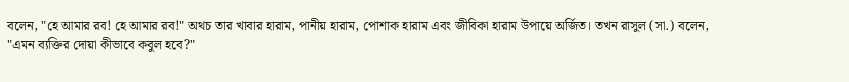বলেন, "হে আমার রব! হে আমার রব!" অথচ তার খাবার হারাম, পানীয় হারাম, পোশাক হারাম এবং জীবিকা হারাম উপায়ে অর্জিত। তখন রাসুল (সা.) বলেন,
"এমন ব্যক্তির দোয়া কীভাবে কবুল হবে?"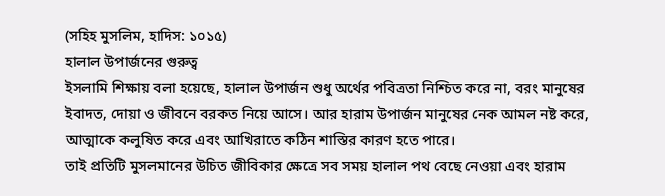(সহিহ মুসলিম, হাদিস: ১০১৫)
হালাল উপার্জনের গুরুত্ব
ইসলামি শিক্ষায় বলা হয়েছে, হালাল উপার্জন শুধু অর্থের পবিত্রতা নিশ্চিত করে না, বরং মানুষের ইবাদত, দোয়া ও জীবনে বরকত নিয়ে আসে। আর হারাম উপার্জন মানুষের নেক আমল নষ্ট করে, আত্মাকে কলুষিত করে এবং আখিরাতে কঠিন শাস্তির কারণ হতে পারে।
তাই প্রতিটি মুসলমানের উচিত জীবিকার ক্ষেত্রে সব সময় হালাল পথ বেছে নেওয়া এবং হারাম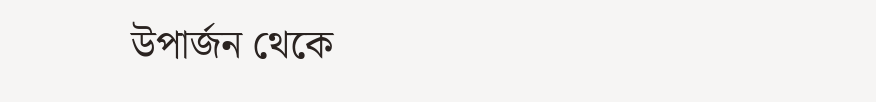উপার্জন থেকে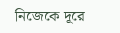নিজেকে দূরে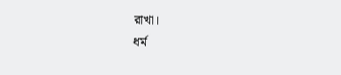রাখা।
ধর্ম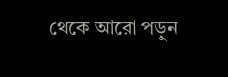থেকে আরো পড়ুন